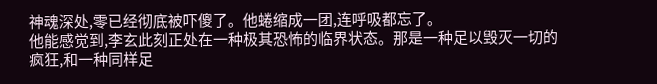神魂深处,零已经彻底被吓傻了。他蜷缩成一团,连呼吸都忘了。
他能感觉到,李玄此刻正处在一种极其恐怖的临界状态。那是一种足以毁灭一切的疯狂,和一种同样足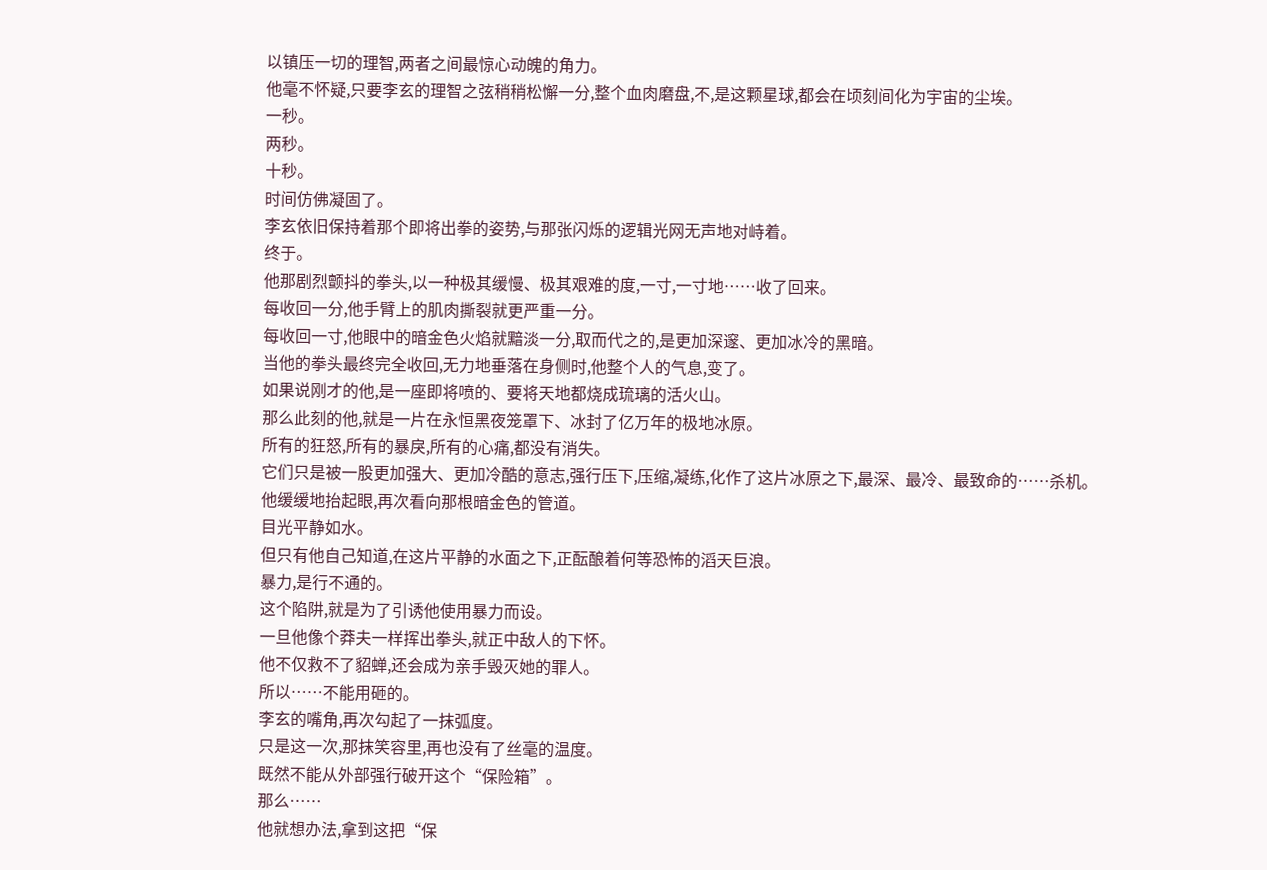以镇压一切的理智,两者之间最惊心动魄的角力。
他毫不怀疑,只要李玄的理智之弦稍稍松懈一分,整个血肉磨盘,不,是这颗星球,都会在顷刻间化为宇宙的尘埃。
一秒。
两秒。
十秒。
时间仿佛凝固了。
李玄依旧保持着那个即将出拳的姿势,与那张闪烁的逻辑光网无声地对峙着。
终于。
他那剧烈颤抖的拳头,以一种极其缓慢、极其艰难的度,一寸,一寸地……收了回来。
每收回一分,他手臂上的肌肉撕裂就更严重一分。
每收回一寸,他眼中的暗金色火焰就黯淡一分,取而代之的,是更加深邃、更加冰冷的黑暗。
当他的拳头最终完全收回,无力地垂落在身侧时,他整个人的气息,变了。
如果说刚才的他,是一座即将喷的、要将天地都烧成琉璃的活火山。
那么此刻的他,就是一片在永恒黑夜笼罩下、冰封了亿万年的极地冰原。
所有的狂怒,所有的暴戾,所有的心痛,都没有消失。
它们只是被一股更加强大、更加冷酷的意志,强行压下,压缩,凝练,化作了这片冰原之下,最深、最冷、最致命的……杀机。
他缓缓地抬起眼,再次看向那根暗金色的管道。
目光平静如水。
但只有他自己知道,在这片平静的水面之下,正酝酿着何等恐怖的滔天巨浪。
暴力,是行不通的。
这个陷阱,就是为了引诱他使用暴力而设。
一旦他像个莽夫一样挥出拳头,就正中敌人的下怀。
他不仅救不了貂蝉,还会成为亲手毁灭她的罪人。
所以……不能用砸的。
李玄的嘴角,再次勾起了一抹弧度。
只是这一次,那抹笑容里,再也没有了丝毫的温度。
既然不能从外部强行破开这个“保险箱”。
那么……
他就想办法,拿到这把“保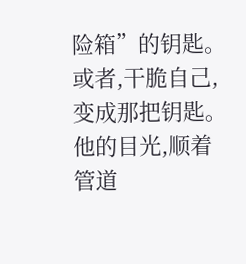险箱”的钥匙。
或者,干脆自己,变成那把钥匙。
他的目光,顺着管道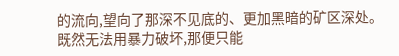的流向,望向了那深不见底的、更加黑暗的矿区深处。
既然无法用暴力破坏,那便只能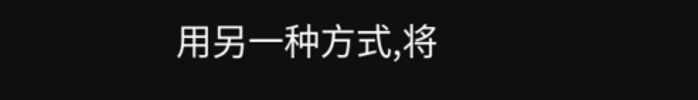用另一种方式,将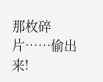那枚碎片……偷出来!